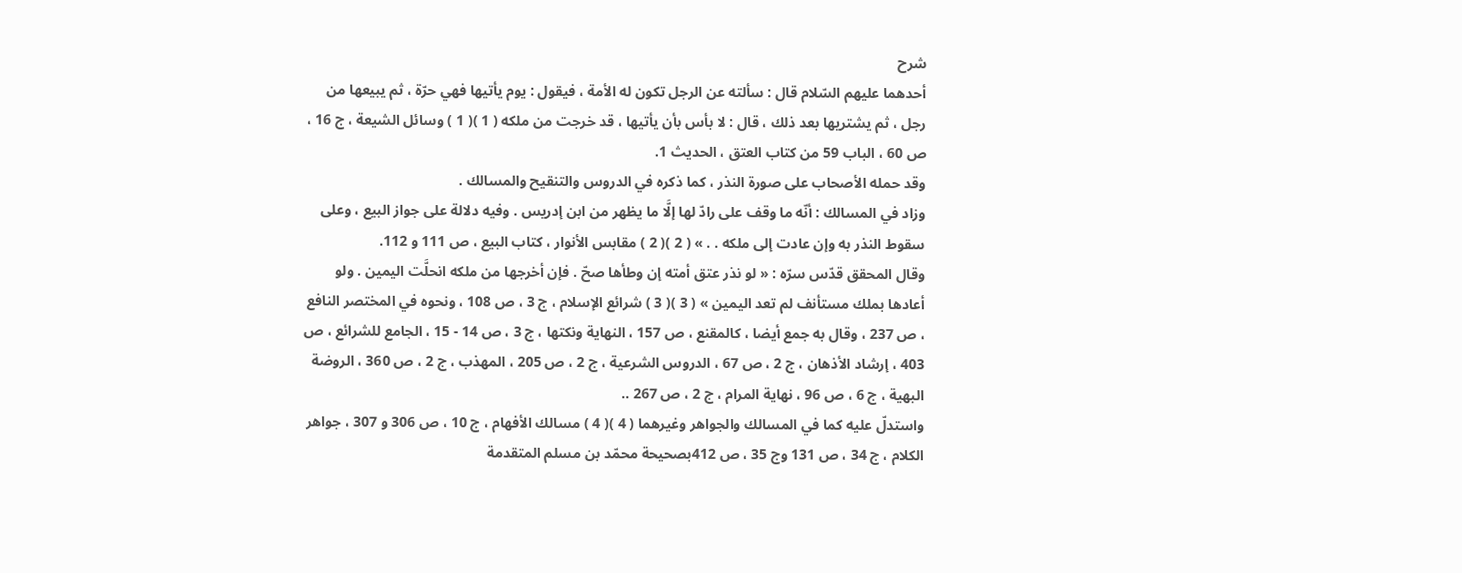شرح
أحدهما عليهم السّلام قال : سألته عن الرجل تكون له الأمة ، فيقول : يوم يأتيها فهي حرّة ، ثم يبيعها من رجل ، ثم يشتريها بعد ذلك ، قال : لا بأس بأن يأتيها ، قد خرجت من ملكه ( 1 )( 1 ) وسائل الشيعة ، ج 16 ، ص 60 ، الباب 59 من كتاب العتق ، الحديث 1.
وقد حمله الأصحاب على صورة النذر ، كما ذكره في الدروس والتنقيح والمسالك .
وزاد في المسالك : أنّه ما وقف على رادّ لها إلَّا ما يظهر من ابن إدريس . وفيه دلالة على جواز البيع ، وعلى سقوط النذر به وإن عادت إلى ملكه . . » ( 2 )( 2 ) مقابس الأنوار ، كتاب البيع ، ص 111 و 112.
وقال المحقق قدّس سرّه : « لو نذر عتق أمته إن وطأها صحّ . فإن أخرجها من ملكه انحلَّت اليمين . ولو أعادها بملك مستأنف لم تعد اليمين » ( 3 )( 3 ) شرائع الإسلام ، ج 3 ، ص 108 ، ونحوه في المختصر النافع ، ص 237 ، وقال به جمع أيضا ، كالمقنع ، ص 157 ، النهاية ونكتها ، ج 3 ، ص 14 - 15 ، الجامع للشرائع ، ص 403 ، إرشاد الأذهان ، ج 2 ، ص 67 ، الدروس الشرعية ، ج 2 ، ص 205 ، المهذب ، ج 2 ، ص 360 ، الروضة البهية ، ج 6 ، ص 96 ، نهاية المرام ، ج 2 ، ص 267 ..
واستدلّ عليه كما في المسالك والجواهر وغيرهما ( 4 )( 4 ) مسالك الأفهام ، ج 10 ، ص 306 و 307 ، جواهر الكلام ، ج 34 ، ص 131 وج 35 ، ص 412بصحيحة محمّد بن مسلم المتقدمة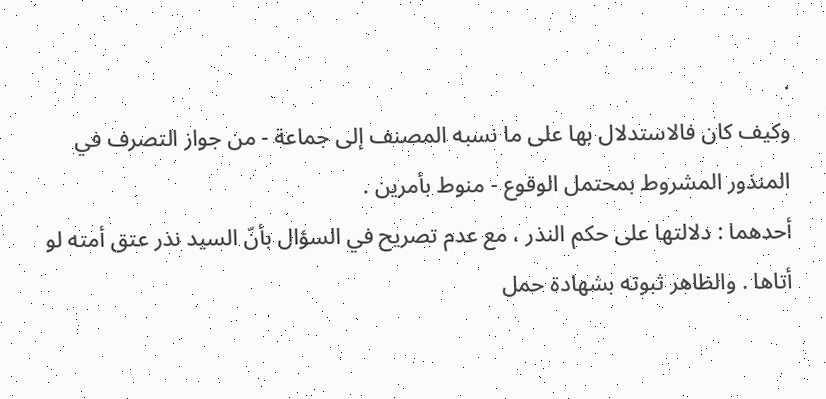.
وكيف كان فالاستدلال بها على ما نسبه المصنف إلى جماعة - من جواز التصرف في المنذور المشروط بمحتمل الوقوع - منوط بأمرين .
أحدهما : دلالتها على حكم النذر ، مع عدم تصريح في السؤال بأنّ السيد نذر عتق أمته لو أتاها . والظاهر ثبوته بشهادة حمل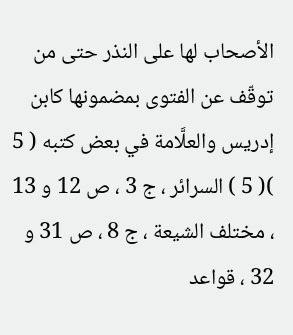الأصحاب لها على النذر حتى من توقّف عن الفتوى بمضمونها كابن إدريس والعلَّامة في بعض كتبه ( 5 )( 5 ) السرائر ، ج 3 ، ص 12 و 13 ، مختلف الشيعة ، ج 8 ، ص 31 و 32 ، قواعد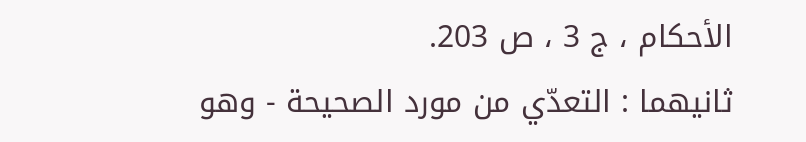الأحكام ، ج 3 ، ص 203.
ثانيهما : التعدّي من مورد الصحيحة - وهو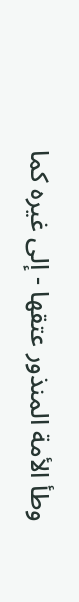وطأ الأمة المنذور عتقها - إلى غيره كما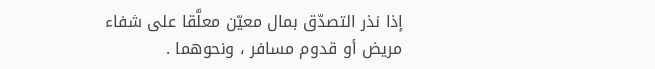إذا نذر التصدّق بمال معيّن معلَّقا على شفاء مريض أو قدوم مسافر ، ونحوهما .